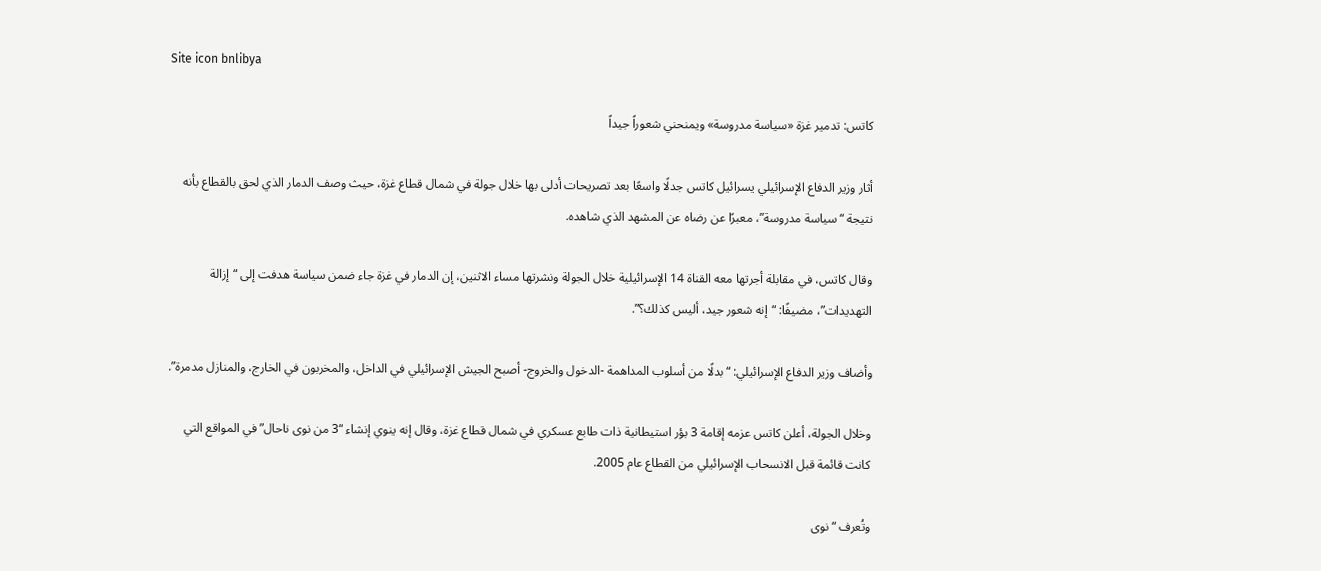Site icon bnlibya

كاتس: تدمير غزة «سياسة مدروسة» ويمنحني شعوراً جيداً

أثار وزير الدفاع الإسرائيلي يسرائيل كاتس جدلًا واسعًا بعد تصريحات أدلى بها خلال جولة في شمال قطاع غزة، حيث وصف الدمار الذي لحق بالقطاع بأنه نتيجة “سياسة مدروسة”، معبرًا عن رضاه عن المشهد الذي شاهده.

وقال كاتس، في مقابلة أجرتها معه القناة 14 الإسرائيلية خلال الجولة ونشرتها مساء الاثنين، إن الدمار في غزة جاء ضمن سياسة هدفت إلى “إزالة التهديدات”، مضيفًا: “إنه شعور جيد، أليس كذلك؟”.

وأضاف وزير الدفاع الإسرائيلي: “بدلًا من أسلوب المداهمة -الدخول والخروج- أصبح الجيش الإسرائيلي في الداخل، والمخربون في الخارج، والمنازل مدمرة”.

وخلال الجولة، أعلن كاتس عزمه إقامة 3 بؤر استيطانية ذات طابع عسكري في شمال قطاع غزة، وقال إنه ينوي إنشاء “3 من نوى ناحال” في المواقع التي كانت قائمة قبل الانسحاب الإسرائيلي من القطاع عام 2005.

وتُعرف “نوى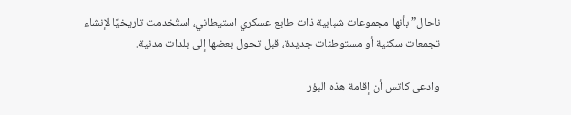ناحال” بأنها مجموعات شبابية ذات طابع عسكري استيطاني، استُخدمت تاريخيًا لإنشاء تجمعات سكنية أو مستوطنات جديدة، قبل تحول بعضها إلى بلدات مدنية.

وادعى كاتس أن إقامة هذه البؤر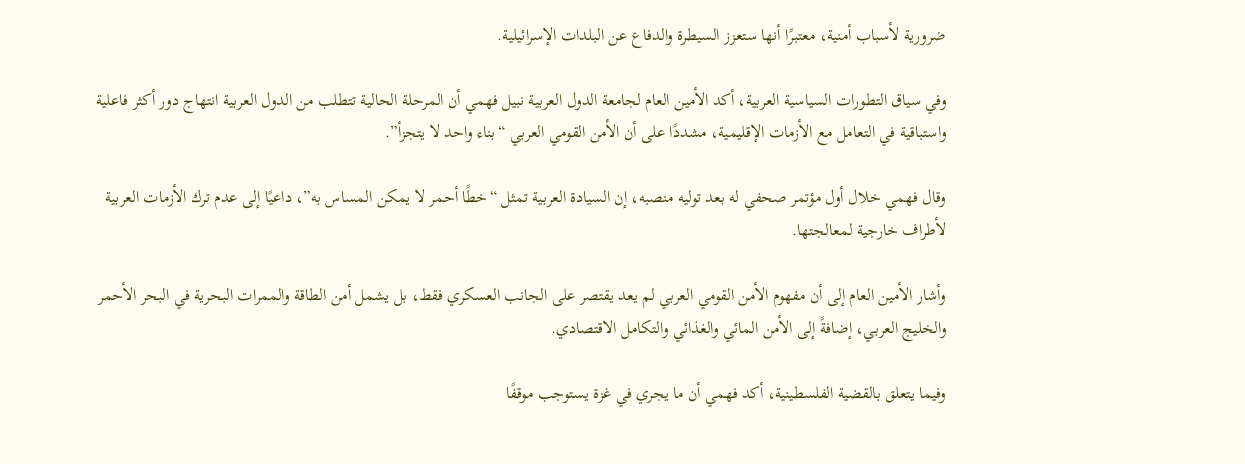ضرورية لأسباب أمنية، معتبرًا أنها ستعزز السيطرة والدفاع عن البلدات الإسرائيلية.

وفي سياق التطورات السياسية العربية، أكد الأمين العام لجامعة الدول العربية نبيل فهمي أن المرحلة الحالية تتطلب من الدول العربية انتهاج دور أكثر فاعلية واستباقية في التعامل مع الأزمات الإقليمية، مشددًا على أن الأمن القومي العربي “بناء واحد لا يتجزأ”.

وقال فهمي خلال أول مؤتمر صحفي له بعد توليه منصبه، إن السيادة العربية تمثل “خطًا أحمر لا يمكن المساس به”، داعيًا إلى عدم ترك الأزمات العربية لأطراف خارجية لمعالجتها.

وأشار الأمين العام إلى أن مفهوم الأمن القومي العربي لم يعد يقتصر على الجانب العسكري فقط، بل يشمل أمن الطاقة والممرات البحرية في البحر الأحمر والخليج العربي، إضافةً إلى الأمن المائي والغذائي والتكامل الاقتصادي.

وفيما يتعلق بالقضية الفلسطينية، أكد فهمي أن ما يجري في غزة يستوجب موقفًا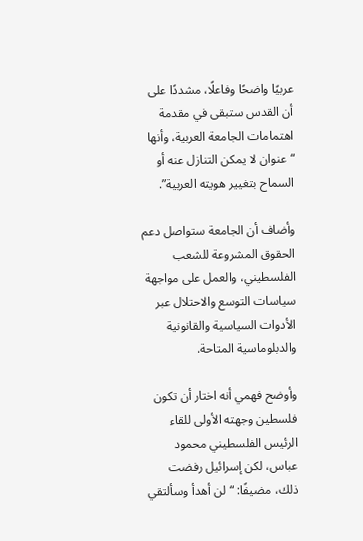عربيًا واضحًا وفاعلًا، مشددًا على أن القدس ستبقى في مقدمة اهتمامات الجامعة العربية، وأنها “عنوان لا يمكن التنازل عنه أو السماح بتغيير هويته العربية”.

وأضاف أن الجامعة ستواصل دعم الحقوق المشروعة للشعب الفلسطيني، والعمل على مواجهة سياسات التوسع والاحتلال عبر الأدوات السياسية والقانونية والدبلوماسية المتاحة.

وأوضح فهمي أنه اختار أن تكون فلسطين وجهته الأولى للقاء الرئيس الفلسطيني محمود عباس، لكن إسرائيل رفضت ذلك، مضيفًا: “لن أهدأ وسألتقي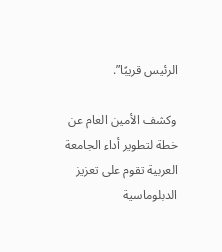الرئيس قريبًا”.

وكشف الأمين العام عن خطة لتطوير أداء الجامعة العربية تقوم على تعزيز الدبلوماسية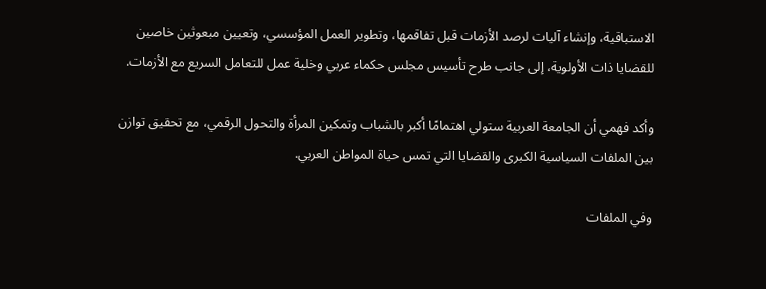الاستباقية، وإنشاء آليات لرصد الأزمات قبل تفاقمها، وتطوير العمل المؤسسي، وتعيين مبعوثين خاصين للقضايا ذات الأولوية، إلى جانب طرح تأسيس مجلس حكماء عربي وخلية عمل للتعامل السريع مع الأزمات.

وأكد فهمي أن الجامعة العربية ستولي اهتمامًا أكبر بالشباب وتمكين المرأة والتحول الرقمي، مع تحقيق توازن بين الملفات السياسية الكبرى والقضايا التي تمس حياة المواطن العربي.

وفي الملفات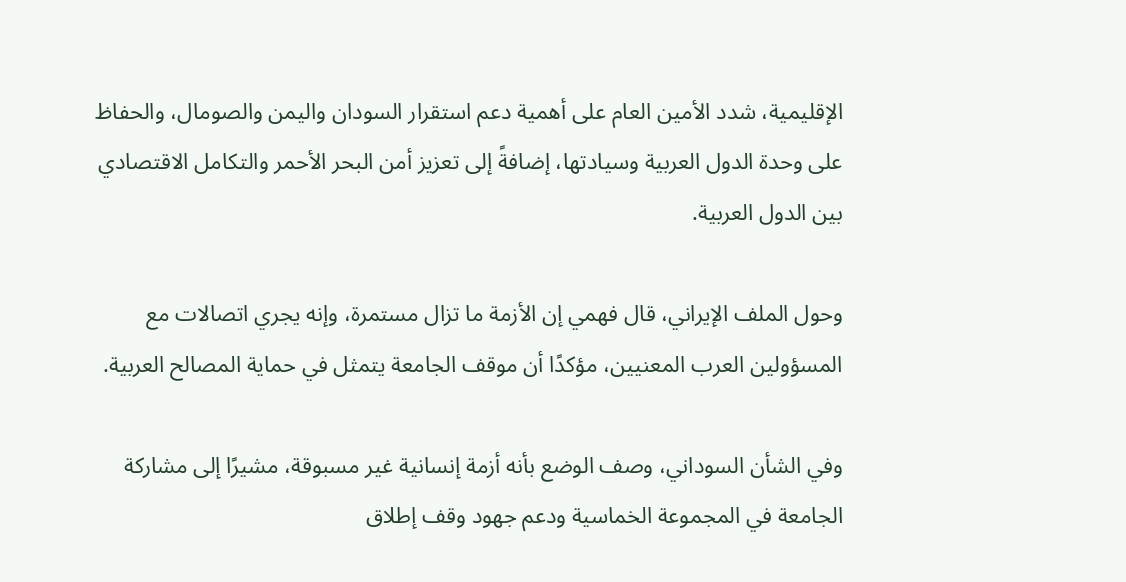الإقليمية، شدد الأمين العام على أهمية دعم استقرار السودان واليمن والصومال، والحفاظ على وحدة الدول العربية وسيادتها، إضافةً إلى تعزيز أمن البحر الأحمر والتكامل الاقتصادي بين الدول العربية.

وحول الملف الإيراني، قال فهمي إن الأزمة ما تزال مستمرة، وإنه يجري اتصالات مع المسؤولين العرب المعنيين، مؤكدًا أن موقف الجامعة يتمثل في حماية المصالح العربية.

وفي الشأن السوداني، وصف الوضع بأنه أزمة إنسانية غير مسبوقة، مشيرًا إلى مشاركة الجامعة في المجموعة الخماسية ودعم جهود وقف إطلاق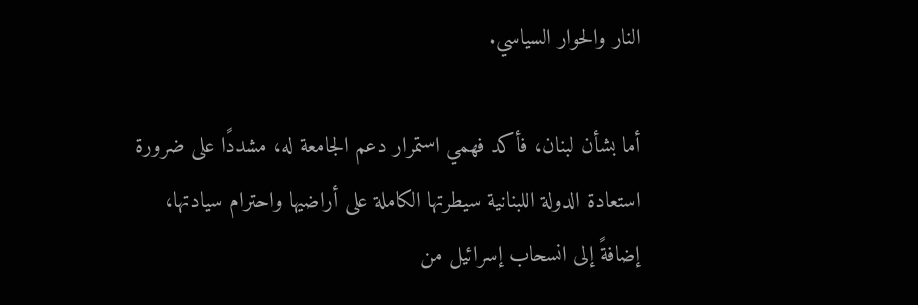النار والحوار السياسي.

أما بشأن لبنان، فأكد فهمي استمرار دعم الجامعة له، مشددًا على ضرورة استعادة الدولة اللبنانية سيطرتها الكاملة على أراضيها واحترام سيادتها، إضافةً إلى انسحاب إسرائيل من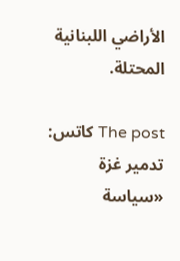الأراضي اللبنانية المحتلة.

The post كاتس: تدمير غزة «سياسة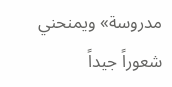مدروسة» ويمنحني شعوراً جيداً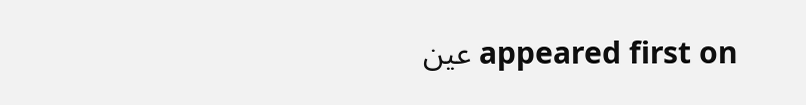appeared first on عين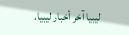ليبيا آخر أخبار ليبيا.